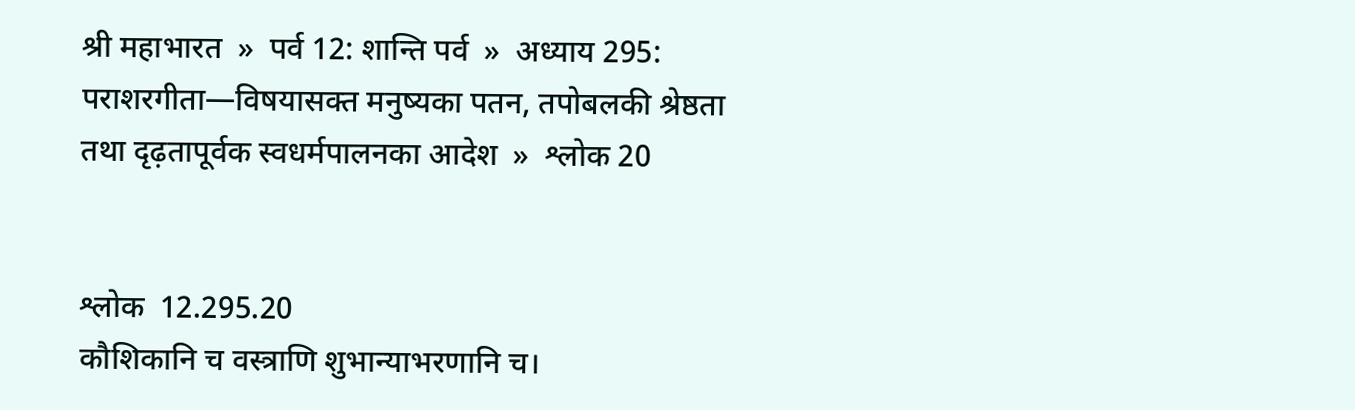श्री महाभारत  »  पर्व 12: शान्ति पर्व  »  अध्याय 295: पराशरगीता—विषयासक्त मनुष्यका पतन, तपोबलकी श्रेष्ठता तथा दृढ़तापूर्वक स्वधर्मपालनका आदेश  »  श्लोक 20


श्लोक  12.295.20
कौशिकानि च वस्त्राणि शुभान्याभरणानि च।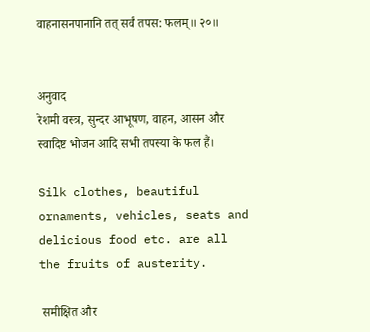वाहनासनपानानि तत् सर्वं तपस: फलम्॥ २०॥


अनुवाद
रेशमी वस्त्र, सुन्दर आभूषण, वाहन, आसन और स्वादिष्ट भोजन आदि सभी तपस्या के फल हैं।

Silk clothes, beautiful ornaments, vehicles, seats and delicious food etc. are all the fruits of austerity.

 समीक्षित और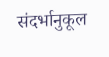संदर्भानुकूल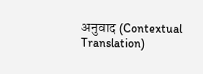अनुवाद (Contextual Translation)